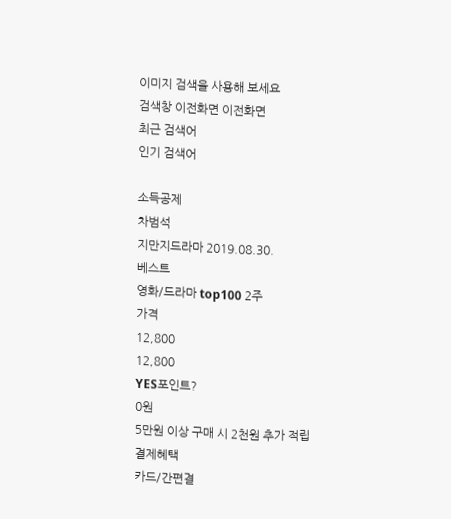이미지 검색을 사용해 보세요
검색창 이전화면 이전화면
최근 검색어
인기 검색어

소득공제
차범석
지만지드라마 2019.08.30.
베스트
영화/드라마 top100 2주
가격
12,800
12,800
YES포인트?
0원
5만원 이상 구매 시 2천원 추가 적립
결제혜택
카드/간편결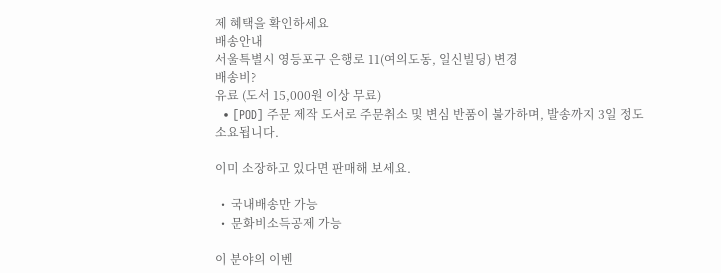제 혜택을 확인하세요
배송안내
서울특별시 영등포구 은행로 11(여의도동, 일신빌딩) 변경
배송비?
유료 (도서 15,000원 이상 무료)
  • [POD] 주문 제작 도서로 주문취소 및 변심 반품이 불가하며, 발송까지 3일 정도 소요됩니다.

이미 소장하고 있다면 판매해 보세요.

  •  국내배송만 가능
  •  문화비소득공제 가능

이 분야의 이벤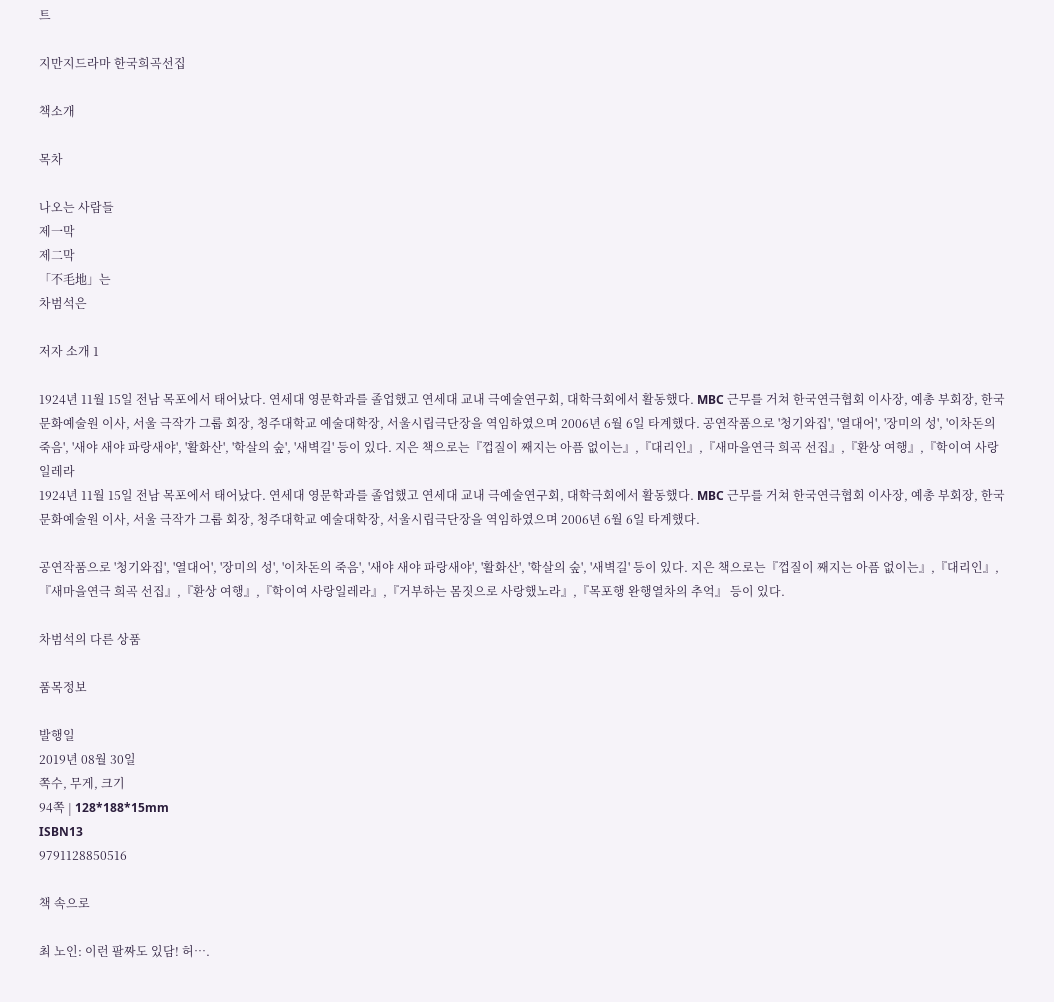트

지만지드라마 한국희곡선집

책소개

목차

나오는 사람들
제一막
제二막
「不毛地」는
차범석은

저자 소개 1

1924년 11월 15일 전남 목포에서 태어났다. 연세대 영문학과를 졸업했고 연세대 교내 극예술연구회, 대학극회에서 활동했다. MBC 근무를 거쳐 한국연극협회 이사장, 예총 부회장, 한국 문화예술원 이사, 서울 극작가 그룹 회장, 청주대학교 예술대학장, 서울시립극단장을 역임하였으며 2006년 6월 6일 타계했다. 공연작품으로 '청기와집', '열대어', '장미의 성', '이차돈의 죽음', '새야 새야 파랑새야', '활화산', '학살의 숲', '새벽길' 등이 있다. 지은 책으로는『껍질이 째지는 아픔 없이는』,『대리인』,『새마을연극 희곡 선집』,『환상 여행』,『학이여 사랑일레라
1924년 11월 15일 전남 목포에서 태어났다. 연세대 영문학과를 졸업했고 연세대 교내 극예술연구회, 대학극회에서 활동했다. MBC 근무를 거쳐 한국연극협회 이사장, 예총 부회장, 한국 문화예술원 이사, 서울 극작가 그룹 회장, 청주대학교 예술대학장, 서울시립극단장을 역임하였으며 2006년 6월 6일 타계했다.

공연작품으로 '청기와집', '열대어', '장미의 성', '이차돈의 죽음', '새야 새야 파랑새야', '활화산', '학살의 숲', '새벽길' 등이 있다. 지은 책으로는『껍질이 째지는 아픔 없이는』,『대리인』,『새마을연극 희곡 선집』,『환상 여행』,『학이여 사랑일레라』,『거부하는 몸짓으로 사랑했노라』,『목포행 완행열차의 추억』 등이 있다.

차범석의 다른 상품

품목정보

발행일
2019년 08월 30일
쪽수, 무게, 크기
94쪽 | 128*188*15mm
ISBN13
9791128850516

책 속으로

최 노인: 이런 팔짜도 있담! 허….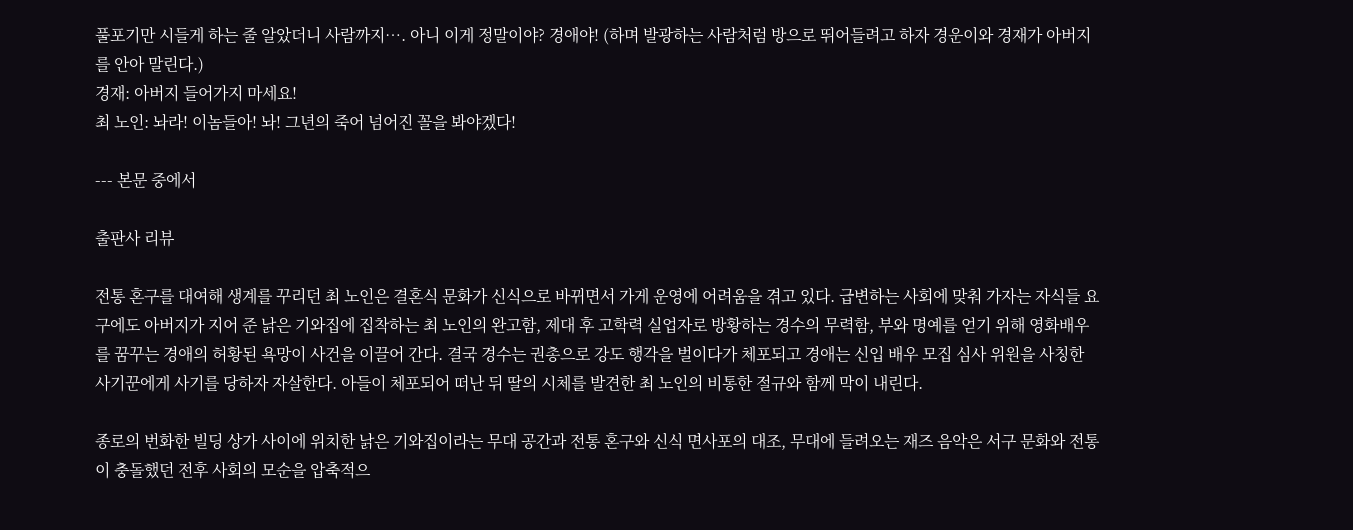풀포기만 시들게 하는 줄 알았더니 사람까지…. 아니 이게 정말이야? 경애야! (하며 발광하는 사람처럼 방으로 뛰어들려고 하자 경운이와 경재가 아버지를 안아 말린다.)
경재: 아버지 들어가지 마세요!
최 노인: 놔라! 이놈들아! 놔! 그년의 죽어 넘어진 꼴을 봐야겠다!

--- 본문 중에서

출판사 리뷰

전통 혼구를 대여해 생계를 꾸리던 최 노인은 결혼식 문화가 신식으로 바뀌면서 가게 운영에 어려움을 겪고 있다. 급변하는 사회에 맞춰 가자는 자식들 요구에도 아버지가 지어 준 낡은 기와집에 집착하는 최 노인의 완고함, 제대 후 고학력 실업자로 방황하는 경수의 무력함, 부와 명예를 얻기 위해 영화배우를 꿈꾸는 경애의 허황된 욕망이 사건을 이끌어 간다. 결국 경수는 권총으로 강도 행각을 벌이다가 체포되고 경애는 신입 배우 모집 심사 위원을 사칭한 사기꾼에게 사기를 당하자 자살한다. 아들이 체포되어 떠난 뒤 딸의 시체를 발견한 최 노인의 비통한 절규와 함께 막이 내린다.

종로의 번화한 빌딩 상가 사이에 위치한 낡은 기와집이라는 무대 공간과 전통 혼구와 신식 면사포의 대조, 무대에 들려오는 재즈 음악은 서구 문화와 전통이 충돌했던 전후 사회의 모순을 압축적으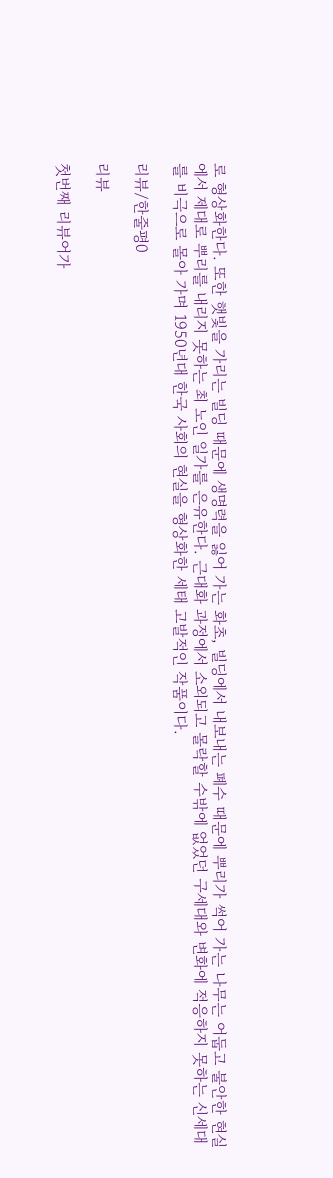로 형상화한다. 또한 햇빛을 가리는 빌딩 때문에 생명력을 잃어 가는 화초, 빌딩에서 내보내는 폐수 때문에 뿌리가 썩어 가는 나무는 어둡고 불안한 현실에서 제대로 뿌리를 내리지 못하는 최 노인 일가를 은유한다. 근대화 과정에서 소외되고 몰락할 수밖에 없었던 구세대와 변화에 적응하지 못하는 신세대를 비극으로 몰아 가며 1950년대 한국 사회의 현실을 형상화한 세태 고발적인 작품이다.

리뷰/한줄평0

리뷰

첫번째 리뷰어가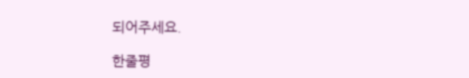되어주세요.

한줄평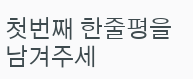첫번째 한줄평을 남겨주세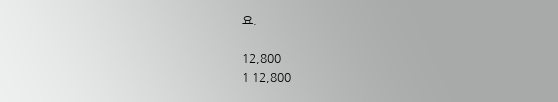요.

12,800
1 12,800